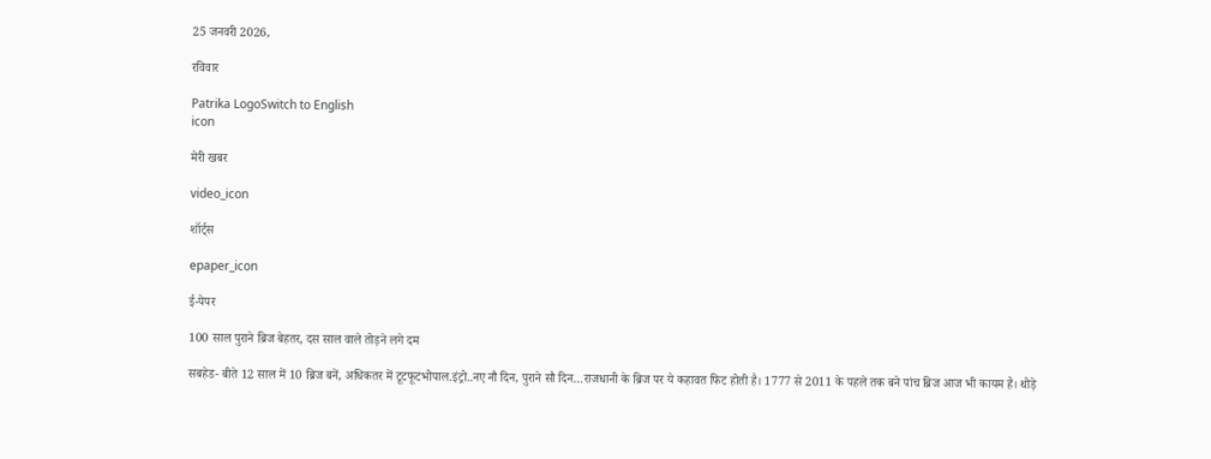25 जनवरी 2026,

रविवार

Patrika LogoSwitch to English
icon

मेरी खबर

video_icon

शॉर्ट्स

epaper_icon

ई-पेपर

100 साल पुराने ब्रिज बेहतर, दस साल वाले तोड़ने लगे दम

सबहेड- बीते 12 साल में 10 ब्रिज बनें, अधिकतर में टूटफूटभोपाल.इंट्रो..नए नौ दिन, पुराने सौ दिन…राजधानी के ब्रिज पर ये कहावत फिट होती है। 1777 से 2011 के पहले तक बने पांच ब्रिज आज भी कायम है। थोड़े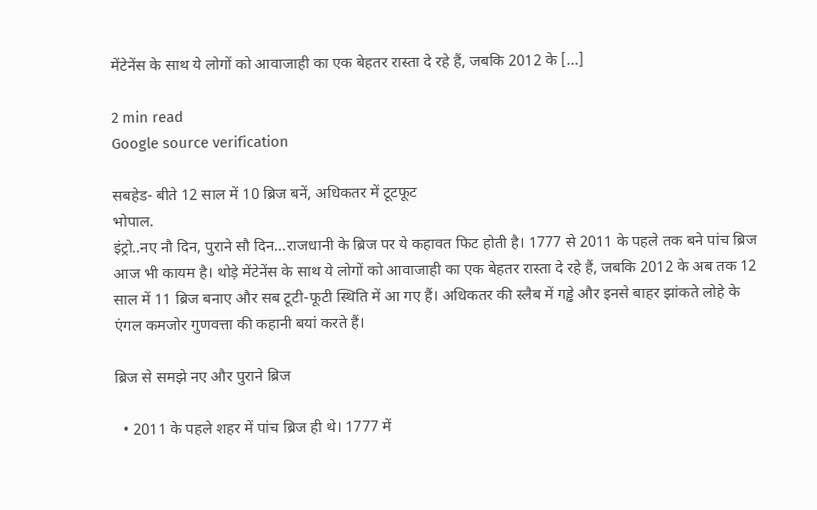मेंटेनेंस के साथ ये लोगों को आवाजाही का एक बेहतर रास्ता दे रहे हैं, जबकि 2012 के […]

2 min read
Google source verification

सबहेड- बीते 12 साल में 10 ब्रिज बनें, अधिकतर में टूटफूट
भोपाल.
इंट्रो..नए नौ दिन, पुराने सौ दिन…राजधानी के ब्रिज पर ये कहावत फिट होती है। 1777 से 2011 के पहले तक बने पांच ब्रिज आज भी कायम है। थोड़े मेंटेनेंस के साथ ये लोगों को आवाजाही का एक बेहतर रास्ता दे रहे हैं, जबकि 2012 के अब तक 12 साल में 11 ब्रिज बनाए और सब टूटी-फूटी स्थिति में आ गए हैं। अधिकतर की स्लैब में गड्ढे और इनसे बाहर झांकते लोहे के एंगल कमजोर गुणवत्ता की कहानी बयां करते हैं।

ब्रिज से समझे नए और पुराने ब्रिज

  • 2011 के पहले शहर में पांच ब्रिज ही थे। 1777 में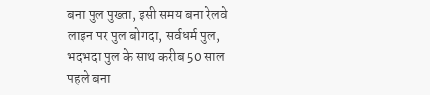बना पुल पुख्ता, इसी समय बना रेलवे लाइन पर पुल बोगदा, सर्वधर्म पुल, भदभदा पुल के साथ करीब 50 साल पहले बना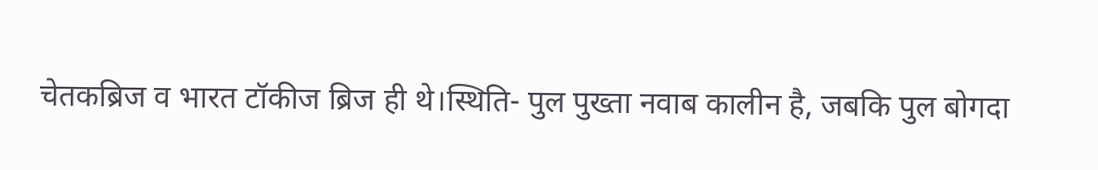चेतकब्रिज व भारत टॉकीज ब्रिज ही थे।स्थिति- पुल पुख्ता नवाब कालीन है, जबकि पुल बोगदा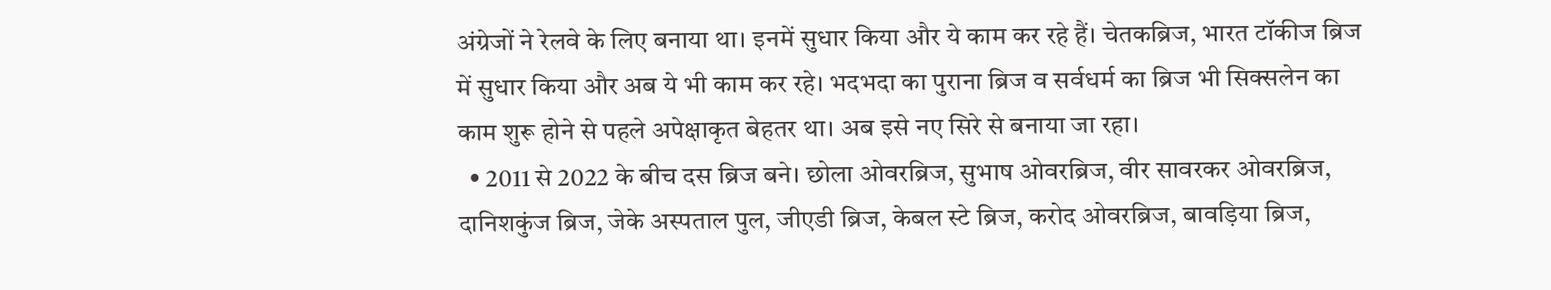अंग्रेजों ने रेलवे के लिए बनाया था। इनमें सुधार किया और ये काम कर रहे हैं। चेतकब्रिज, भारत टॉकीज ब्रिज में सुधार किया और अब ये भी काम कर रहे। भदभदा का पुराना ब्रिज व सर्वधर्म का ब्रिज भी सिक्सलेन का काम शुरू होने से पहले अपेक्षाकृत बेहतर था। अब इसे नए सिरे से बनाया जा रहा।
  • 2011 से 2022 के बीच दस ब्रिज बने। छोला ओवरब्रिज, सुभाष ओवरब्रिज, वीर सावरकर ओवरब्रिज, दानिशकुंज ब्रिज, जेके अस्पताल पुल, जीएडी ब्रिज, केबल स्टे ब्रिज, करोद ओवरब्रिज, बावड़िया ब्रिज,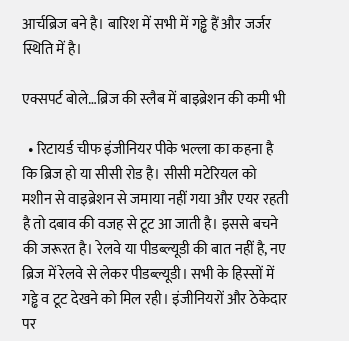आर्चब्रिज बने है। बारिश में सभी में गड्ढे हैं और जर्जर स्थिति में है।

एक्सपर्ट बोले…ब्रिज की स्लैब में बाइब्रेशन की कमी भी

  • रिटायर्ड चीफ इंजीनियर पीके भल्ला का कहना है कि ब्रिज हो या सीसी रोड है। सीसी मटेरियल को मशीन से वाइब्रेशन से जमाया नहीं गया और एयर रहती है तो दबाव की वजह से टूट आ जाती है। इससे बचने की जरूरत है। रेलवे या पीडब्ल्यूडी की बात नहीं है, नए ब्रिज में रेलवे से लेकर पीडब्ल्यूडी। सभी के हिस्सों में गड्ढे व टूट देखने को मिल रही। इंजीनियरों और ठेकेदार पर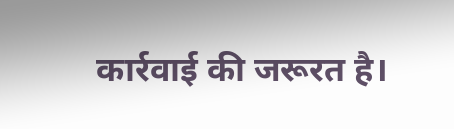कार्रवाई की जरूरत है।